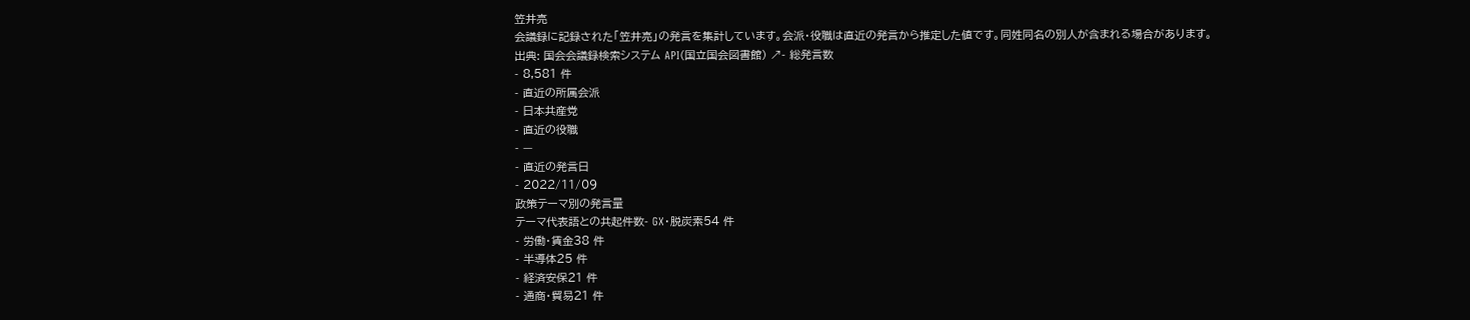笠井亮
会議録に記録された「笠井亮」の発言を集計しています。会派・役職は直近の発言から推定した値です。同姓同名の別人が含まれる場合があります。
出典: 国会会議録検索システム API(国立国会図書館) ↗- 総発言数
- 8,581 件
- 直近の所属会派
- 日本共産党
- 直近の役職
- —
- 直近の発言日
- 2022/11/09
政策テーマ別の発言量
テーマ代表語との共起件数- GX・脱炭素54 件
- 労働・賃金38 件
- 半導体25 件
- 経済安保21 件
- 通商・貿易21 件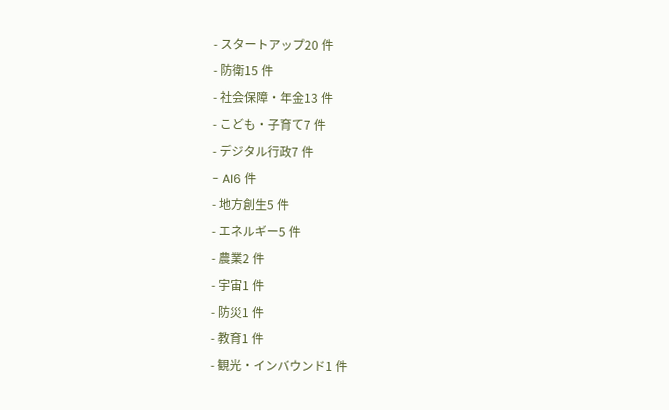- スタートアップ20 件
- 防衛15 件
- 社会保障・年金13 件
- こども・子育て7 件
- デジタル行政7 件
- AI6 件
- 地方創生5 件
- エネルギー5 件
- 農業2 件
- 宇宙1 件
- 防災1 件
- 教育1 件
- 観光・インバウンド1 件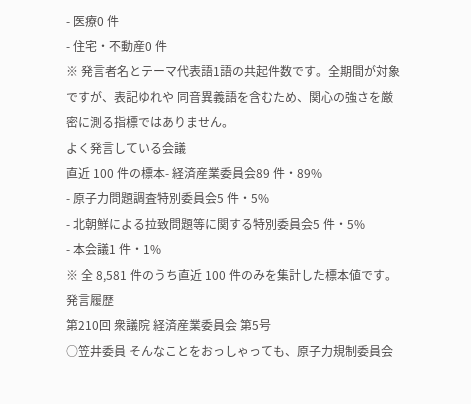- 医療0 件
- 住宅・不動産0 件
※ 発言者名とテーマ代表語1語の共起件数です。全期間が対象ですが、表記ゆれや 同音異義語を含むため、関心の強さを厳密に測る指標ではありません。
よく発言している会議
直近 100 件の標本- 経済産業委員会89 件・89%
- 原子力問題調査特別委員会5 件・5%
- 北朝鮮による拉致問題等に関する特別委員会5 件・5%
- 本会議1 件・1%
※ 全 8,581 件のうち直近 100 件のみを集計した標本値です。
発言履歴
第210回 衆議院 経済産業委員会 第5号
○笠井委員 そんなことをおっしゃっても、原子力規制委員会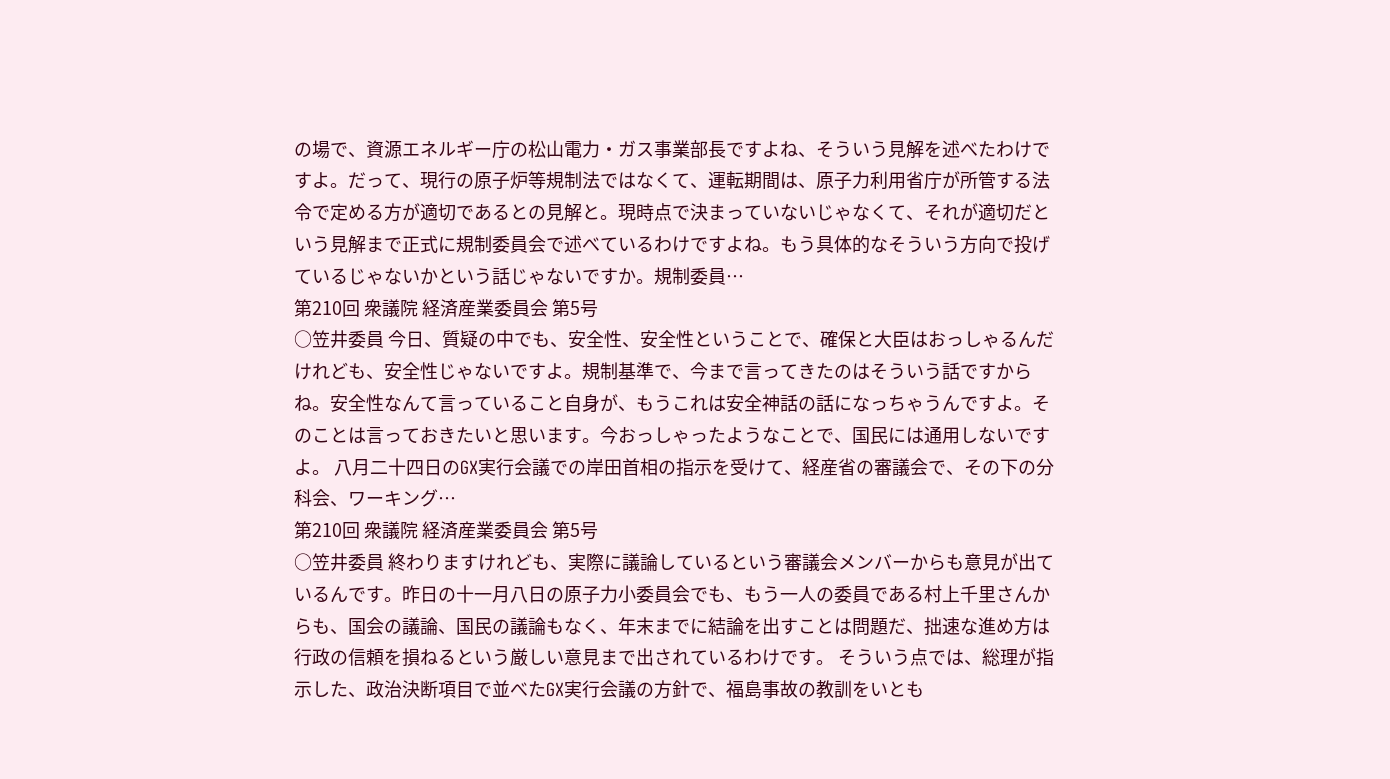の場で、資源エネルギー庁の松山電力・ガス事業部長ですよね、そういう見解を述べたわけですよ。だって、現行の原子炉等規制法ではなくて、運転期間は、原子力利用省庁が所管する法令で定める方が適切であるとの見解と。現時点で決まっていないじゃなくて、それが適切だという見解まで正式に規制委員会で述べているわけですよね。もう具体的なそういう方向で投げているじゃないかという話じゃないですか。規制委員…
第210回 衆議院 経済産業委員会 第5号
○笠井委員 今日、質疑の中でも、安全性、安全性ということで、確保と大臣はおっしゃるんだけれども、安全性じゃないですよ。規制基準で、今まで言ってきたのはそういう話ですからね。安全性なんて言っていること自身が、もうこれは安全神話の話になっちゃうんですよ。そのことは言っておきたいと思います。今おっしゃったようなことで、国民には通用しないですよ。 八月二十四日のGX実行会議での岸田首相の指示を受けて、経産省の審議会で、その下の分科会、ワーキング…
第210回 衆議院 経済産業委員会 第5号
○笠井委員 終わりますけれども、実際に議論しているという審議会メンバーからも意見が出ているんです。昨日の十一月八日の原子力小委員会でも、もう一人の委員である村上千里さんからも、国会の議論、国民の議論もなく、年末までに結論を出すことは問題だ、拙速な進め方は行政の信頼を損ねるという厳しい意見まで出されているわけです。 そういう点では、総理が指示した、政治決断項目で並べたGX実行会議の方針で、福島事故の教訓をいとも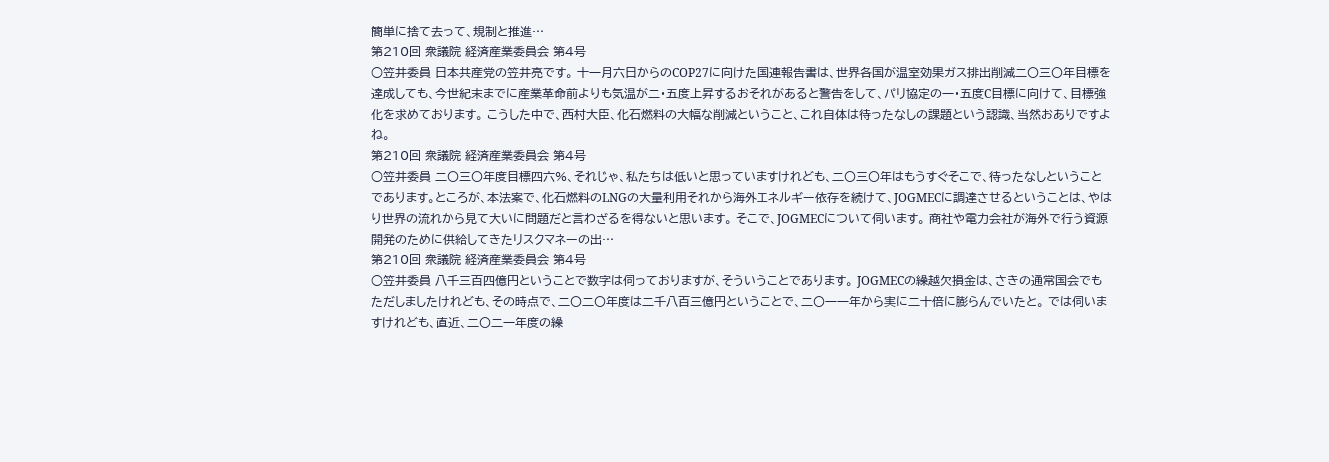簡単に捨て去って、規制と推進…
第210回 衆議院 経済産業委員会 第4号
○笠井委員 日本共産党の笠井亮です。 十一月六日からのCOP27に向けた国連報告書は、世界各国が温室効果ガス排出削減二〇三〇年目標を達成しても、今世紀末までに産業革命前よりも気温が二・五度上昇するおそれがあると警告をして、パリ協定の一・五度C目標に向けて、目標強化を求めております。 こうした中で、西村大臣、化石燃料の大幅な削減ということ、これ自体は待ったなしの課題という認識、当然おありですよね。
第210回 衆議院 経済産業委員会 第4号
○笠井委員 二〇三〇年度目標四六%、それじゃ、私たちは低いと思っていますけれども、二〇三〇年はもうすぐそこで、待ったなしということであります。ところが、本法案で、化石燃料のLNGの大量利用それから海外エネルギー依存を続けて、JOGMECに調達させるということは、やはり世界の流れから見て大いに問題だと言わざるを得ないと思います。 そこで、JOGMECについて伺います。 商社や電力会社が海外で行う資源開発のために供給してきたリスクマネーの出…
第210回 衆議院 経済産業委員会 第4号
○笠井委員 八千三百四億円ということで数字は伺っておりますが、そういうことであります。 JOGMECの繰越欠損金は、さきの通常国会でもただしましたけれども、その時点で、二〇二〇年度は二千八百三億円ということで、二〇一一年から実に二十倍に膨らんでいたと。 では伺いますけれども、直近、二〇二一年度の繰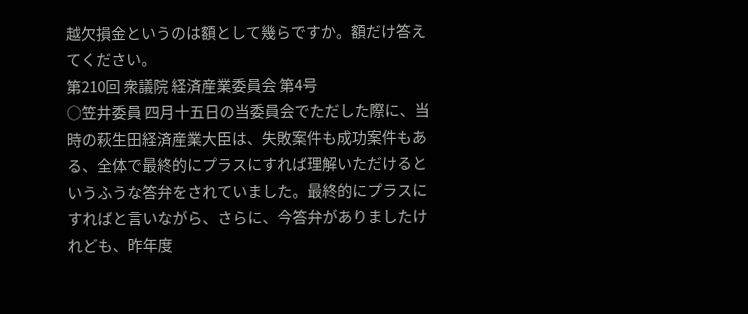越欠損金というのは額として幾らですか。額だけ答えてください。
第210回 衆議院 経済産業委員会 第4号
○笠井委員 四月十五日の当委員会でただした際に、当時の萩生田経済産業大臣は、失敗案件も成功案件もある、全体で最終的にプラスにすれば理解いただけるというふうな答弁をされていました。最終的にプラスにすればと言いながら、さらに、今答弁がありましたけれども、昨年度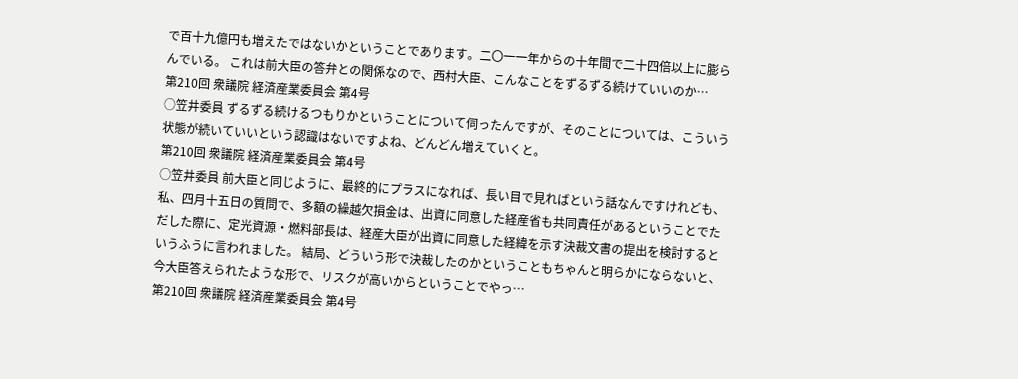で百十九億円も増えたではないかということであります。二〇一一年からの十年間で二十四倍以上に膨らんでいる。 これは前大臣の答弁との関係なので、西村大臣、こんなことをずるずる続けていいのか…
第210回 衆議院 経済産業委員会 第4号
○笠井委員 ずるずる続けるつもりかということについて伺ったんですが、そのことについては、こういう状態が続いていいという認識はないですよね、どんどん増えていくと。
第210回 衆議院 経済産業委員会 第4号
○笠井委員 前大臣と同じように、最終的にプラスになれば、長い目で見ればという話なんですけれども、私、四月十五日の質問で、多額の繰越欠損金は、出資に同意した経産省も共同責任があるということでただした際に、定光資源・燃料部長は、経産大臣が出資に同意した経緯を示す決裁文書の提出を検討するというふうに言われました。 結局、どういう形で決裁したのかということもちゃんと明らかにならないと、今大臣答えられたような形で、リスクが高いからということでやっ…
第210回 衆議院 経済産業委員会 第4号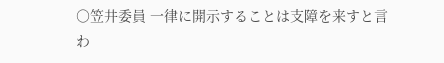○笠井委員 一律に開示することは支障を来すと言わ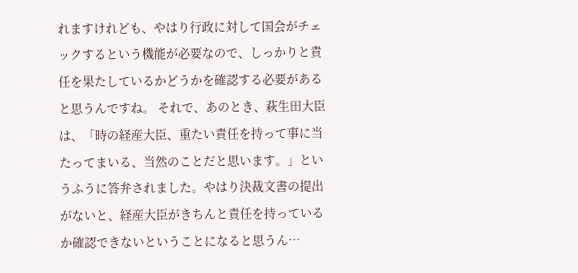れますけれども、やはり行政に対して国会がチェックするという機能が必要なので、しっかりと責任を果たしているかどうかを確認する必要があると思うんですね。 それで、あのとき、萩生田大臣は、「時の経産大臣、重たい責任を持って事に当たってまいる、当然のことだと思います。」というふうに答弁されました。やはり決裁文書の提出がないと、経産大臣がきちんと責任を持っているか確認できないということになると思うん…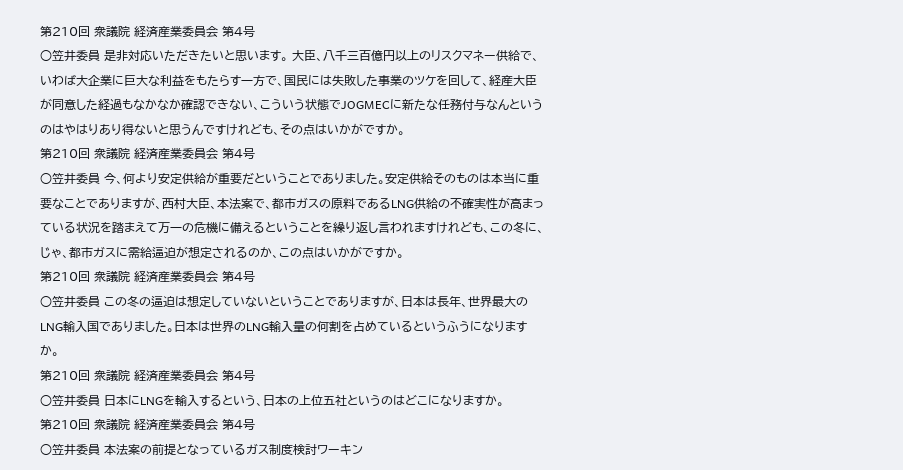第210回 衆議院 経済産業委員会 第4号
○笠井委員 是非対応いただきたいと思います。 大臣、八千三百億円以上のリスクマネー供給で、いわば大企業に巨大な利益をもたらす一方で、国民には失敗した事業のツケを回して、経産大臣が同意した経過もなかなか確認できない、こういう状態でJOGMECに新たな任務付与なんというのはやはりあり得ないと思うんですけれども、その点はいかがですか。
第210回 衆議院 経済産業委員会 第4号
○笠井委員 今、何より安定供給が重要だということでありました。安定供給そのものは本当に重要なことでありますが、西村大臣、本法案で、都市ガスの原料であるLNG供給の不確実性が高まっている状況を踏まえて万一の危機に備えるということを繰り返し言われますけれども、この冬に、じゃ、都市ガスに需給逼迫が想定されるのか、この点はいかがですか。
第210回 衆議院 経済産業委員会 第4号
○笠井委員 この冬の逼迫は想定していないということでありますが、日本は長年、世界最大のLNG輸入国でありました。日本は世界のLNG輸入量の何割を占めているというふうになりますか。
第210回 衆議院 経済産業委員会 第4号
○笠井委員 日本にLNGを輸入するという、日本の上位五社というのはどこになりますか。
第210回 衆議院 経済産業委員会 第4号
○笠井委員 本法案の前提となっているガス制度検討ワーキン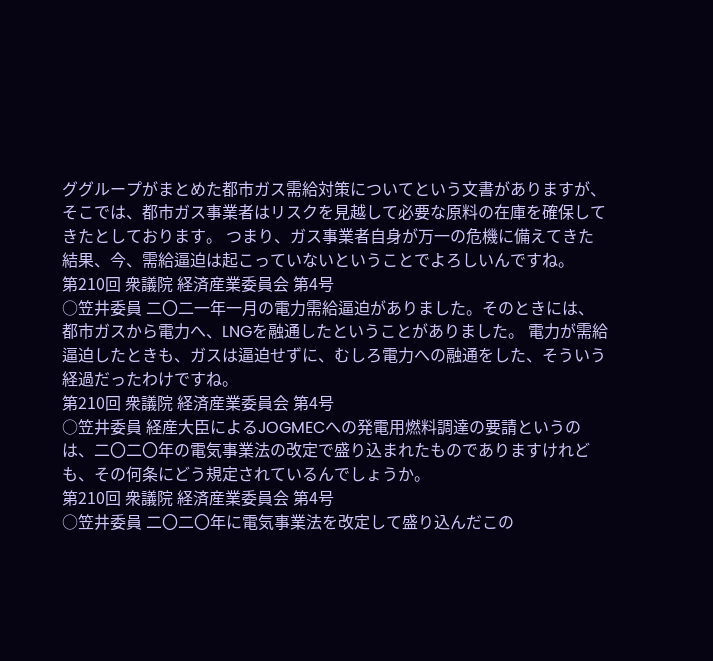ググループがまとめた都市ガス需給対策についてという文書がありますが、そこでは、都市ガス事業者はリスクを見越して必要な原料の在庫を確保してきたとしております。 つまり、ガス事業者自身が万一の危機に備えてきた結果、今、需給逼迫は起こっていないということでよろしいんですね。
第210回 衆議院 経済産業委員会 第4号
○笠井委員 二〇二一年一月の電力需給逼迫がありました。そのときには、都市ガスから電力へ、LNGを融通したということがありました。 電力が需給逼迫したときも、ガスは逼迫せずに、むしろ電力への融通をした、そういう経過だったわけですね。
第210回 衆議院 経済産業委員会 第4号
○笠井委員 経産大臣によるJOGMECへの発電用燃料調達の要請というのは、二〇二〇年の電気事業法の改定で盛り込まれたものでありますけれども、その何条にどう規定されているんでしょうか。
第210回 衆議院 経済産業委員会 第4号
○笠井委員 二〇二〇年に電気事業法を改定して盛り込んだこの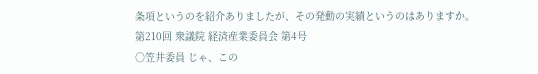条項というのを紹介ありましたが、その発動の実績というのはありますか。
第210回 衆議院 経済産業委員会 第4号
○笠井委員 じゃ、この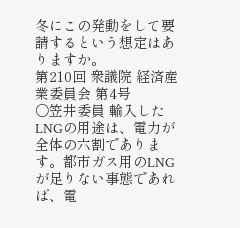冬にこの発動をして要請するという想定はありますか。
第210回 衆議院 経済産業委員会 第4号
○笠井委員 輸入したLNGの用途は、電力が全体の六割であります。都市ガス用のLNGが足りない事態であれば、電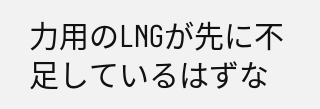力用のLNGが先に不足しているはずな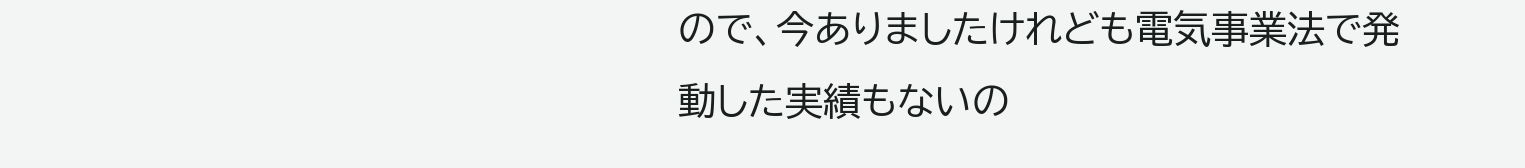ので、今ありましたけれども電気事業法で発動した実績もないの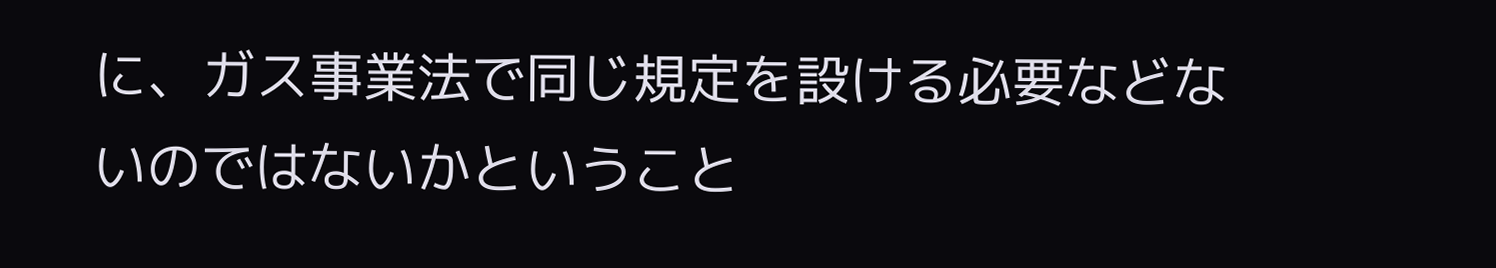に、ガス事業法で同じ規定を設ける必要などないのではないかということ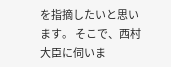を指摘したいと思います。 そこで、西村大臣に伺いま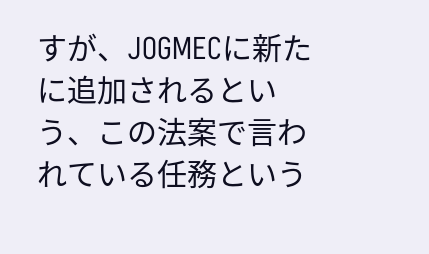すが、JOGMECに新たに追加されるという、この法案で言われている任務という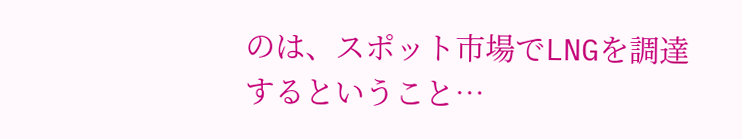のは、スポット市場でLNGを調達するということ…